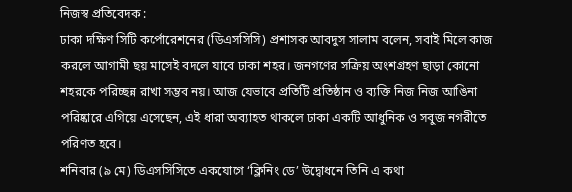নিজস্ব প্রতিবেদক :
ঢাকা দক্ষিণ সিটি কর্পোরেশনের (ডিএসসিসি) প্রশাসক আবদুস সালাম বলেন, সবাই মিলে কাজ করলে আগামী ছয় মাসেই বদলে যাবে ঢাকা শহর। জনগণের সক্রিয় অংশগ্রহণ ছাড়া কোনো শহরকে পরিচ্ছন্ন রাখা সম্ভব নয়। আজ যেভাবে প্রতিটি প্রতিষ্ঠান ও ব্যক্তি নিজ নিজ আঙিনা পরিষ্কারে এগিয়ে এসেছেন, এই ধারা অব্যাহত থাকলে ঢাকা একটি আধুনিক ও সবুজ নগরীতে পরিণত হবে।
শনিবার (৯ মে) ডিএসসিসিতে একযোগে ‘ক্লিনিং ডে’ উদ্বোধনে তিনি এ কথা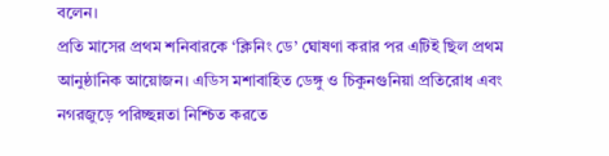বলেন।
প্রতি মাসের প্রথম শনিবারকে ‘ক্লিনিং ডে’ ঘোষণা করার পর এটিই ছিল প্রথম আনুষ্ঠানিক আয়োজন। এডিস মশাবাহিত ডেঙ্গু ও চিকুনগুনিয়া প্রতিরোধ এবং নগরজুড়ে পরিচ্ছন্নতা নিশ্চিত করতে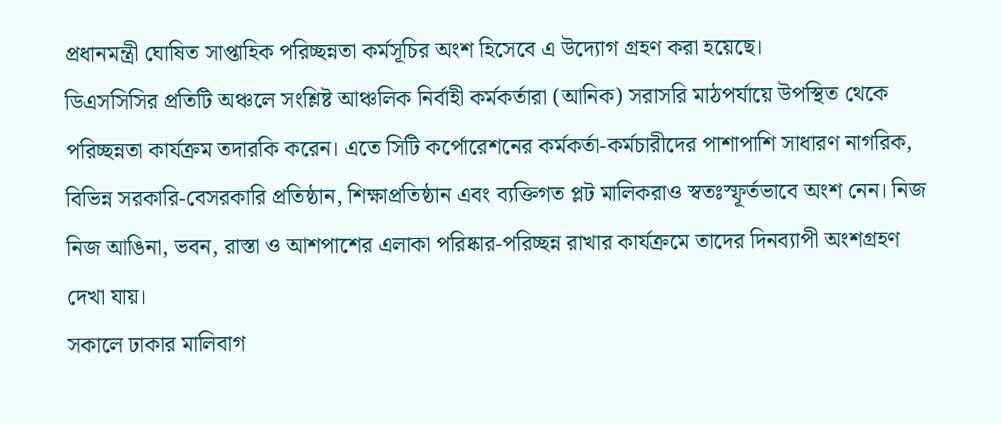প্রধানমন্ত্রী ঘোষিত সাপ্তাহিক পরিচ্ছন্নতা কর্মসূচির অংশ হিসেবে এ উদ্যোগ গ্রহণ করা হয়েছে।
ডিএসসিসির প্রতিটি অঞ্চলে সংশ্লিষ্ট আঞ্চলিক নির্বাহী কর্মকর্তারা (আনিক) সরাসরি মাঠপর্যায়ে উপস্থিত থেকে পরিচ্ছন্নতা কার্যক্রম তদারকি করেন। এতে সিটি কর্পোরেশনের কর্মকর্তা-কর্মচারীদের পাশাপাশি সাধারণ নাগরিক, বিভিন্ন সরকারি-বেসরকারি প্রতিষ্ঠান, শিক্ষাপ্রতিষ্ঠান এবং ব্যক্তিগত প্লট মালিকরাও স্বতঃস্ফূর্তভাবে অংশ নেন। নিজ নিজ আঙিনা, ভবন, রাস্তা ও আশপাশের এলাকা পরিষ্কার-পরিচ্ছন্ন রাখার কার্যক্রমে তাদের দিনব্যাপী অংশগ্রহণ দেখা যায়।
সকালে ঢাকার মালিবাগ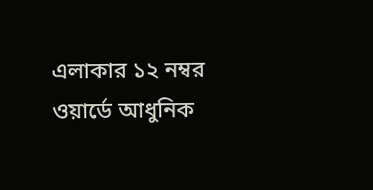এলাকার ১২ নম্বর ওয়ার্ডে আধুনিক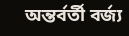অন্তর্বর্তী বর্জ্য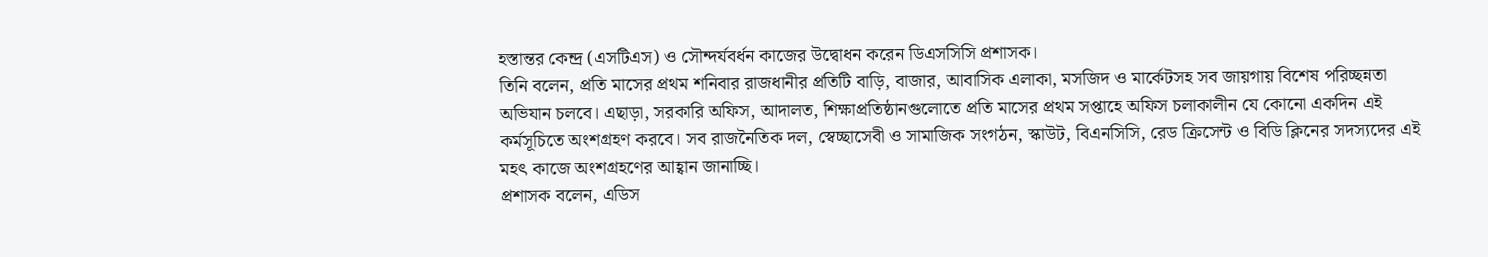হস্তান্তর কেন্দ্র (এসটিএস) ও সৌন্দর্যবর্ধন কাজের উদ্বোধন করেন ডিএসসিসি প্রশাসক।
তিনি বলেন, প্রতি মাসের প্রথম শনিবার রাজধানীর প্রতিটি বাড়ি, বাজার, আবাসিক এলাকা, মসজিদ ও মার্কেটসহ সব জায়গায় বিশেষ পরিচ্ছন্নতা অভিযান চলবে। এছাড়া, সরকারি অফিস, আদালত, শিক্ষাপ্রতিষ্ঠানগুলোতে প্রতি মাসের প্রথম সপ্তাহে অফিস চলাকালীন যে কোনো একদিন এই কর্মসূচিতে অংশগ্রহণ করবে। সব রাজনৈতিক দল, স্বেচ্ছাসেবী ও সামাজিক সংগঠন, স্কাউট, বিএনসিসি, রেড ক্রিসেন্ট ও বিডি ক্লিনের সদস্যদের এই মহৎ কাজে অংশগ্রহণের আহ্বান জানাচ্ছি।
প্রশাসক বলেন, এডিস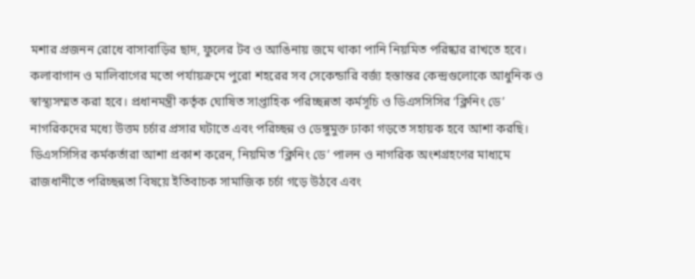মশার প্রজনন রোধে বাসাবাড়ির ছাদ, ফুলের টব ও আঙিনায় জমে থাকা পানি নিয়মিত পরিষ্কার রাখতে হবে। কলাবাগান ও মালিবাগের মতো পর্যায়ক্রমে পুরো শহরের সব সেকেন্ডারি বর্জ্য হস্তান্তর কেন্দ্রগুলোকে আধুনিক ও স্বাস্থ্যসম্মত করা হবে। প্রধানমন্ত্রী কর্তৃক ঘোষিত সাপ্তাহিক পরিচ্ছন্নতা কর্মসূচি ও ডিএসসিসির ‘ক্লিনিং ডে’ নাগরিকদের মধ্যে উত্তম চর্চার প্রসার ঘটাতে এবং পরিচ্ছন্ন ও ডেঙ্গুমুক্ত ঢাকা গড়তে সহায়ক হবে আশা করছি।
ডিএসসিসির কর্মকর্তারা আশা প্রকাশ করেন, নিয়মিত ‘ক্লিনিং ডে’ পালন ও নাগরিক অংশগ্রহণের মাধ্যমে রাজধানীতে পরিচ্ছন্নতা বিষয়ে ইতিবাচক সামাজিক চর্চা গড়ে উঠবে এবং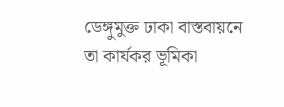ডেঙ্গুমুক্ত ঢাকা বাস্তবায়নে তা কার্যকর ভূমিকা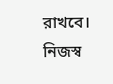রাখবে।
নিজস্ব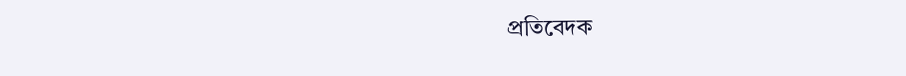প্রতিবেদক